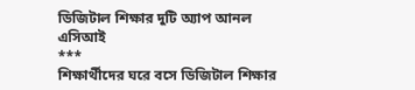ডিজিটাল শিক্ষার দুটি অ্যাপ আনল এসিআই
***
শিক্ষার্থীদের ঘরে বসে ডিজিটাল শিক্ষার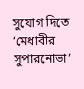সুযোগ দিতে ‘মেধাবীর সুপারনোভা’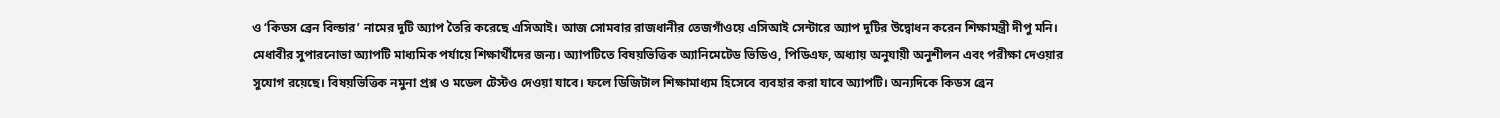ও ‘কিডস ব্রেন বিল্ডার’ নামের দুটি অ্যাপ তৈরি করেছে এসিআই। আজ সোমবার রাজধানীর তেজগাঁওয়ে এসিআই সেন্টারে অ্যাপ দুটির উদ্বোধন করেন শিক্ষামন্ত্রী দীপু মনি। মেধাবীর সুপারনোভা অ্যাপটি মাধ্যমিক পর্যায়ে শিক্ষার্থীদের জন্য। অ্যাপটিতে বিষয়ভিত্তিক অ্যানিমেটেড ভিডিও, পিডিএফ, অধ্যায় অনুযায়ী অনুশীলন এবং পরীক্ষা দেওয়ার সুযোগ রয়েছে। বিষয়ভিত্তিক নমুনা প্রশ্ন ও মডেল টেস্টও দেওয়া যাবে। ফলে ডিজিটাল শিক্ষামাধ্যম হিসেবে ব্যবহার করা যাবে অ্যাপটি। অন্যদিকে কিডস ব্রেন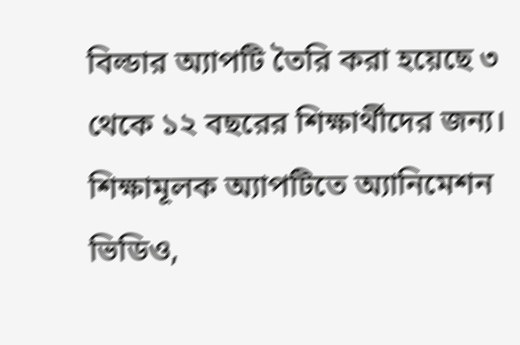বিল্ডার অ্যাপটি তৈরি করা হয়েছে ৩ থেকে ১২ বছরের শিক্ষার্থীদের জন্য। শিক্ষামূলক অ্যাপটিতে অ্যানিমেশন ভিডিও,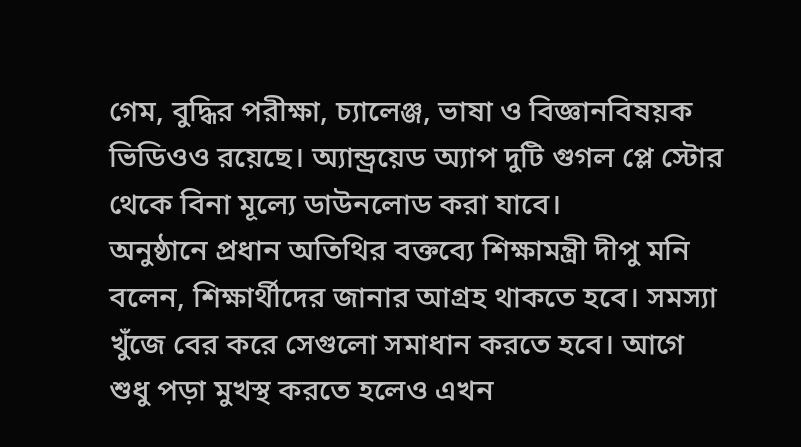গেম, বুদ্ধির পরীক্ষা, চ্যালেঞ্জ, ভাষা ও বিজ্ঞানবিষয়ক ভিডিওও রয়েছে। অ্যান্ড্রয়েড অ্যাপ দুটি গুগল প্লে স্টোর থেকে বিনা মূল্যে ডাউনলোড করা যাবে।
অনুষ্ঠানে প্রধান অতিথির বক্তব্যে শিক্ষামন্ত্রী দীপু মনি বলেন, শিক্ষার্থীদের জানার আগ্রহ থাকতে হবে। সমস্যা খুঁজে বের করে সেগুলো সমাধান করতে হবে। আগে শুধু পড়া মুখস্থ করতে হলেও এখন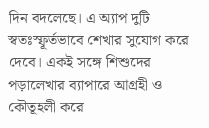দিন বদলেছে। এ অ্যাপ দুটি স্বতঃস্ফূর্তভাবে শেখার সুযোগ করে দেবে। একই সঙ্গে শিশুদের পড়ালেখার ব্যাপারে আগ্রহী ও কৌতূহলী করে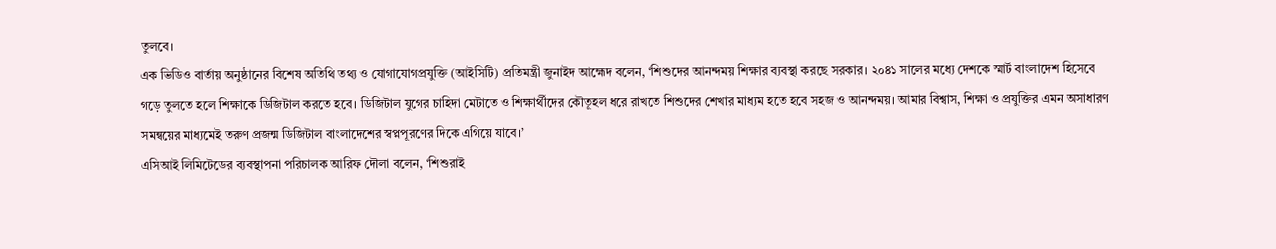তুলবে।
এক ভিডিও বার্তায় অনুষ্ঠানের বিশেষ অতিথি তথ্য ও যোগাযোগপ্রযুক্তি (আইসিটি) প্রতিমন্ত্রী জুনাইদ আহ্মেদ বলেন, ‘শিশুদের আনন্দময় শিক্ষার ব্যবস্থা করছে সরকার। ২০৪১ সালের মধ্যে দেশকে স্মার্ট বাংলাদেশ হিসেবে গড়ে তুলতে হলে শিক্ষাকে ডিজিটাল করতে হবে। ডিজিটাল যুগের চাহিদা মেটাতে ও শিক্ষার্থীদের কৌতূহল ধরে রাখতে শিশুদের শেখার মাধ্যম হতে হবে সহজ ও আনন্দময়। আমার বিশ্বাস, শিক্ষা ও প্রযুক্তির এমন অসাধারণ সমন্বয়ের মাধ্যমেই তরুণ প্রজন্ম ডিজিটাল বাংলাদেশের স্বপ্নপূরণের দিকে এগিয়ে যাবে।’
এসিআই লিমিটেডের ব্যবস্থাপনা পরিচালক আরিফ দৌলা বলেন, ‘শিশুরাই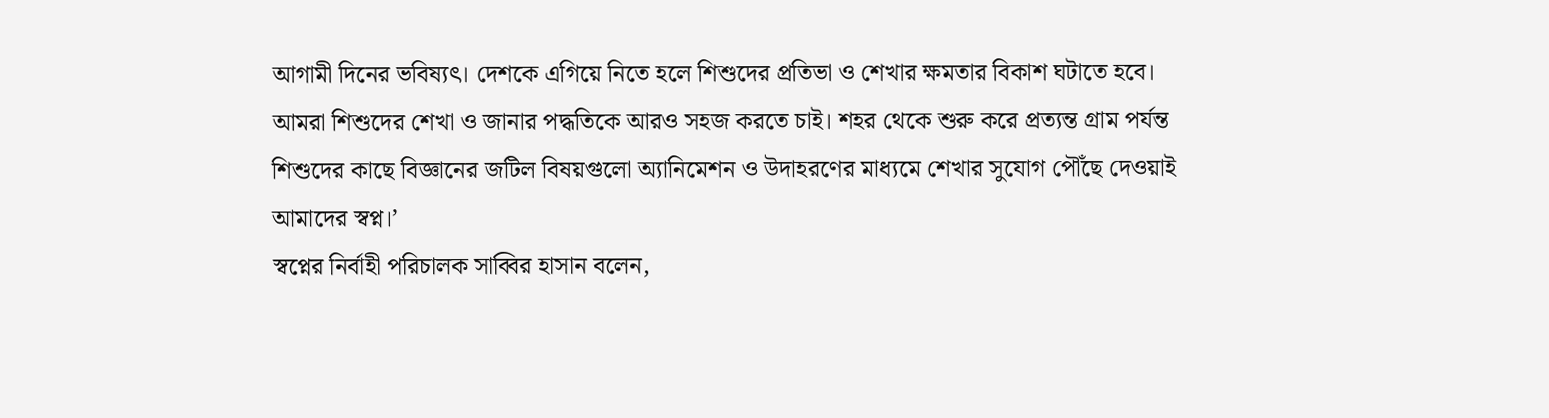আগামী দিনের ভবিষ্যৎ। দেশকে এগিয়ে নিতে হলে শিশুদের প্রতিভা ও শেখার ক্ষমতার বিকাশ ঘটাতে হবে। আমরা শিশুদের শেখা ও জানার পদ্ধতিকে আরও সহজ করতে চাই। শহর থেকে শুরু করে প্রত্যন্ত গ্রাম পর্যন্ত শিশুদের কাছে বিজ্ঞানের জটিল বিষয়গুলো অ্যানিমেশন ও উদাহরণের মাধ্যমে শেখার সুযোগ পৌঁছে দেওয়াই আমাদের স্বপ্ন।’
স্বপ্নের নির্বাহী পরিচালক সাব্বির হাসান বলেন,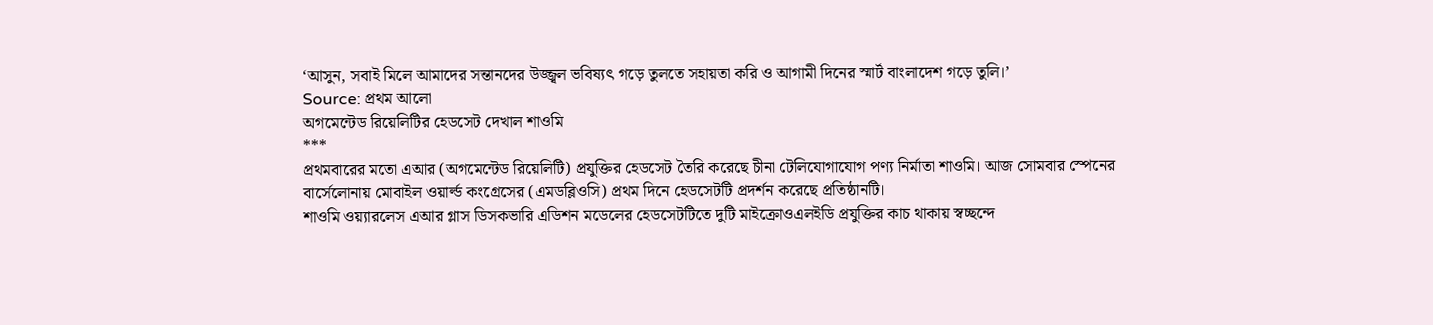‘আসুন, সবাই মিলে আমাদের সন্তানদের উজ্জ্বল ভবিষ্যৎ গড়ে তুলতে সহায়তা করি ও আগামী দিনের স্মার্ট বাংলাদেশ গড়ে তুলি।’
Source: প্রথম আলো
অগমেন্টেড রিয়েলিটির হেডসেট দেখাল শাওমি
***
প্রথমবারের মতো এআর (অগমেন্টেড রিয়েলিটি) প্রযুক্তির হেডসেট তৈরি করেছে চীনা টেলিযোগাযোগ পণ্য নির্মাতা শাওমি। আজ সোমবার স্পেনের বার্সেলোনায় মোবাইল ওয়ার্ল্ড কংগ্রেসের (এমডব্লিওসি) প্রথম দিনে হেডসেটটি প্রদর্শন করেছে প্রতিষ্ঠানটি।
শাওমি ওয়্যারলেস এআর গ্লাস ডিসকভারি এডিশন মডেলের হেডসেটটিতে দুটি মাইক্রোওএলইডি প্রযুক্তির কাচ থাকায় স্বচ্ছন্দে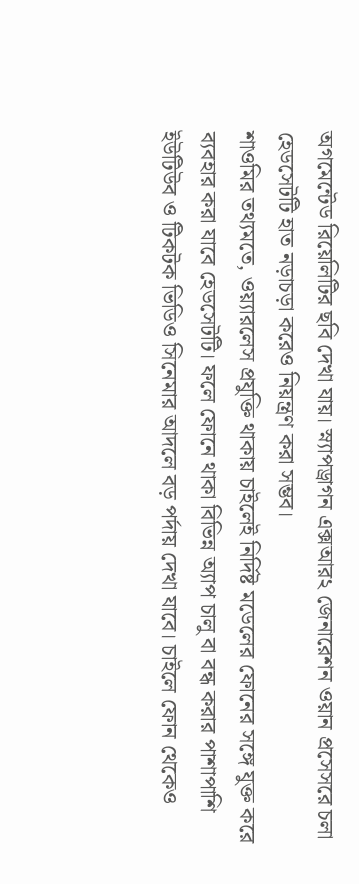অগমেন্টেড রিয়েলিটির ছবি দেখা যায়। স্ন্যাপড্রাগন এক্সআর২ জেনারেশন ওয়ান প্রসেসরে চলা হেডসেটটি হাত নড়াচড়া করেও নিয়ন্ত্রণ করা সম্ভব।
শাওমির তথ্যমতে, ওয়্যারলেস প্রযুক্তি থাকায় চাইলেই নির্দিষ্ট মডেলের ফোনের সঙ্গে যুক্ত করে ব্যবহার করা যাবে হেডসেটটি। ফলে ফোনে থাকা বিভিন্ন অ্যাপ চালু বা বন্ধ করার পাশাপাশি ইউটিউব ও টিকটক ভিডিও সিনেমার আদলে বড় পর্দায় দেখা যাবে। চাইলে ফোন থেকেও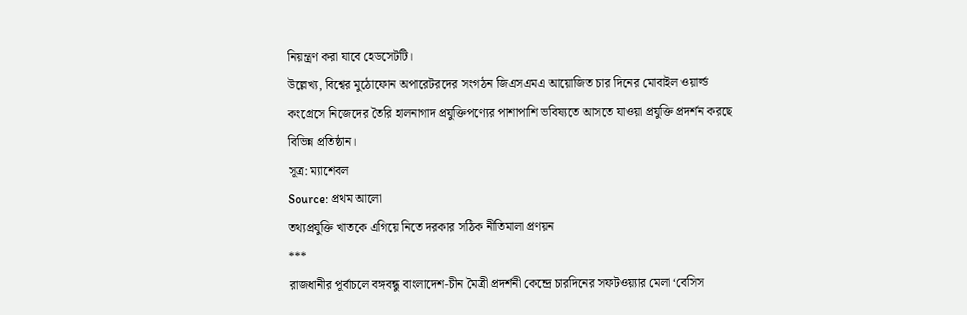নিয়ন্ত্রণ করা যাবে হেডসেটটি।
উল্লেখ্য, বিশ্বের মুঠোফোন অপারেটরদের সংগঠন জিএসএমএ আয়োজিত চার দিনের মোবাইল ওয়ার্ল্ড কংগ্রেসে নিজেদের তৈরি হালনাগাদ প্রযুক্তিপণ্যের পাশাপাশি ভবিষ্যতে আসতে যাওয়া প্রযুক্তি প্রদর্শন করছে বিভিন্ন প্রতিষ্ঠান।
সূত্র: ম্যাশেবল
Source: প্রথম আলো
তথ্যপ্রযুক্তি খাতকে এগিয়ে নিতে দরকার সঠিক নীতিমালা প্রণয়ন
***
রাজধানীর পূর্বাচলে বঙ্গবন্ধু বাংলাদেশ-চীন মৈত্রী প্রদর্শনী কেন্দ্রে চারদিনের সফটওয়্যার মেলা ‘বেসিস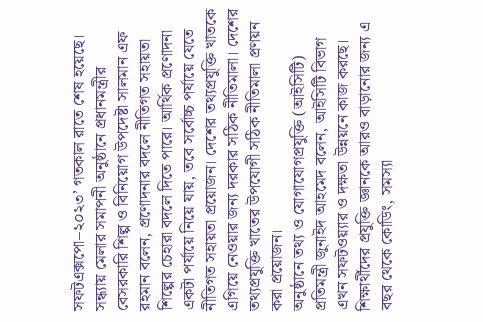সফটএক্সপো–২০২৩’ গতকাল রাতে শেষ হয়েছে। সন্ধ্যায় মেলার সমাপনী অনুষ্ঠানে প্রধানমন্ত্রীর বেসরকারি শিল্প ও বিনিয়োগ উপদেষ্টা সালমান এফ রহমান বলেন, প্রণোদনার বদলে নীতিগত সহায়তা শিল্পের চেহারা বদলে দিতে পারে। আর্থিক প্রণোদনা একটা পর্যায়ে নিয়ে যায়, তবে সর্বোচ্চ পর্যায়ে যেতে নীতিগত সহায়তা প্রয়োজন। দেশের তথ্যপ্রযুক্তি খাতকে এগিয়ে নেওয়ার জন্য দরকার সঠিক নীতিমালা। দেশের তথ্যপ্রযুক্তি খাতের উপযোগী সঠিক নীতিমালা প্রণয়ন করা প্রয়োজন।
অনুষ্ঠানে তথ্য ও যোগাযোগপ্রযুক্তি (আইসিটি) প্রতিমন্ত্রী জুনাইদ আহমেদ বলেন, আইসিটি বিভাগ এখন সফটওয়্যার ও দক্ষতা উন্নয়নে কাজ করছে। শিক্ষার্থীদের প্রযুক্তি জ্ঞানকে আরও বাড়ানোর জন্য এ বছর থেকে কোডিং, সমস্যা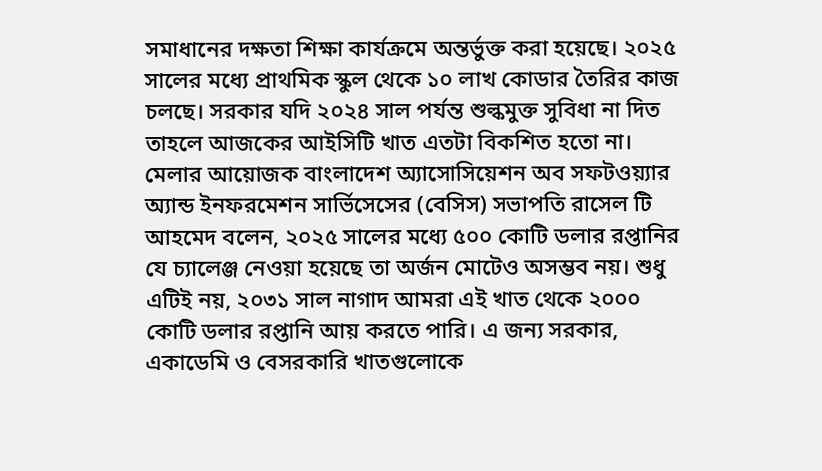সমাধানের দক্ষতা শিক্ষা কার্যক্রমে অন্তর্ভুক্ত করা হয়েছে। ২০২৫ সালের মধ্যে প্রাথমিক স্কুল থেকে ১০ লাখ কোডার তৈরির কাজ চলছে। সরকার যদি ২০২৪ সাল পর্যন্ত শুল্কমুক্ত সুবিধা না দিত তাহলে আজকের আইসিটি খাত এতটা বিকশিত হতো না।
মেলার আয়োজক বাংলাদেশ অ্যাসোসিয়েশন অব সফটওয়্যার অ্যান্ড ইনফরমেশন সার্ভিসেসের (বেসিস) সভাপতি রাসেল টি আহমেদ বলেন, ২০২৫ সালের মধ্যে ৫০০ কোটি ডলার রপ্তানির যে চ্যালেঞ্জ নেওয়া হয়েছে তা অর্জন মোটেও অসম্ভব নয়। শুধু এটিই নয়, ২০৩১ সাল নাগাদ আমরা এই খাত থেকে ২০০০ কোটি ডলার রপ্তানি আয় করতে পারি। এ জন্য সরকার, একাডেমি ও বেসরকারি খাতগুলোকে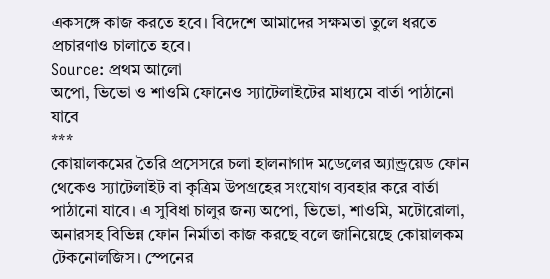একসঙ্গে কাজ করতে হবে। বিদেশে আমাদের সক্ষমতা তুলে ধরতে প্রচারণাও চালাতে হবে।
Source: প্রথম আলো
অপো, ভিভো ও শাওমি ফোনেও স্যাটেলাইটের মাধ্যমে বার্তা পাঠানো যাবে
***
কোয়ালকমের তৈরি প্রসেসরে চলা হালনাগাদ মডেলের অ্যান্ড্রয়েড ফোন থেকেও স্যাটেলাইট বা কৃত্রিম উপগ্রহের সংযোগ ব্যবহার করে বার্তা পাঠানো যাবে। এ সুবিধা চালুর জন্য অপো, ভিভো, শাওমি, মটোরোলা, অনারসহ বিভিন্ন ফোন নির্মাতা কাজ করছে বলে জানিয়েছে কোয়ালকম টেকনোলজিস। স্পেনের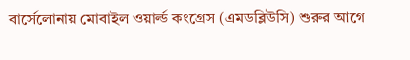বার্সেলোনায় মোবাইল ওয়ার্ল্ড কংগ্রেস (এমডব্লিউসি) শুরুর আগে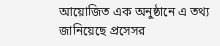আয়োজিত এক অনুষ্ঠানে এ তথ্য জানিয়েছে প্রসেসর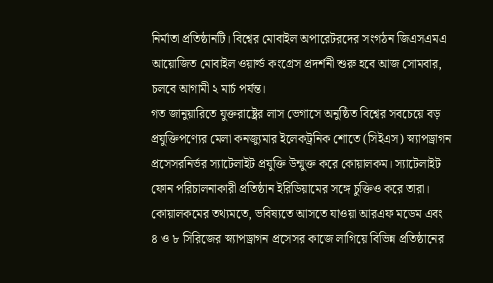নির্মাতা প্রতিষ্ঠানটি। বিশ্বের মোবাইল অপারেটরদের সংগঠন জিএসএমএ আয়োজিত মোবাইল ওয়ার্ল্ড কংগ্রেস প্রদর্শনী শুরু হবে আজ সোমবার, চলবে আগামী ২ মার্চ পর্যন্ত।
গত জানুয়ারিতে যুক্তরাষ্ট্রের লাস ভেগাসে অনুষ্ঠিত বিশ্বের সবচেয়ে বড় প্রযুক্তিপণ্যের মেলা কনজ্যুমার ইলেকট্রনিক শোতে (সিইএস) স্ন্যাপড্রাগন প্রসেসরনির্ভর স্যাটেলাইট প্রযুক্তি উন্মুক্ত করে কোয়ালকম। স্যাটেলাইট ফোন পরিচালনাকারী প্রতিষ্ঠান ইরিডিয়ামের সঙ্গে চুক্তিও করে তারা। কোয়ালকমের তথ্যমতে, ভবিষ্যতে আসতে যাওয়া আরএফ মডেম এবং ৪ ও ৮ সিরিজের স্ন্যাপড্রাগন প্রসেসর কাজে লাগিয়ে বিভিন্ন প্রতিষ্ঠানের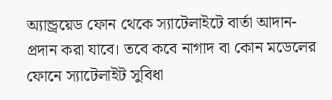অ্যান্ড্রয়েড ফোন থেকে স্যাটেলাইটে বার্তা আদান-প্রদান করা যাবে। তবে কবে নাগাদ বা কোন মডেলের ফোনে স্যাটেলাইট সুবিধা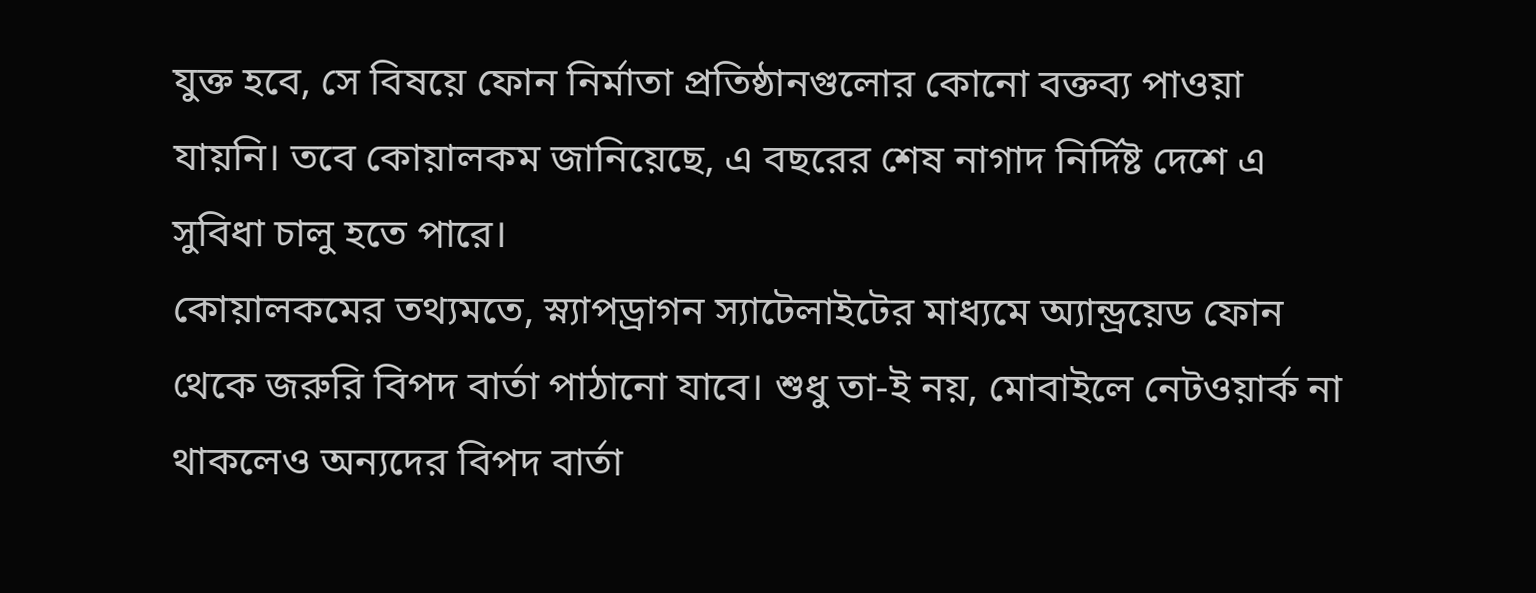যুক্ত হবে, সে বিষয়ে ফোন নির্মাতা প্রতিষ্ঠানগুলোর কোনো বক্তব্য পাওয়া যায়নি। তবে কোয়ালকম জানিয়েছে, এ বছরের শেষ নাগাদ নির্দিষ্ট দেশে এ সুবিধা চালু হতে পারে।
কোয়ালকমের তথ্যমতে, স্ন্যাপড্রাগন স্যাটেলাইটের মাধ্যমে অ্যান্ড্রয়েড ফোন থেকে জরুরি বিপদ বার্তা পাঠানো যাবে। শুধু তা-ই নয়, মোবাইলে নেটওয়ার্ক না থাকলেও অন্যদের বিপদ বার্তা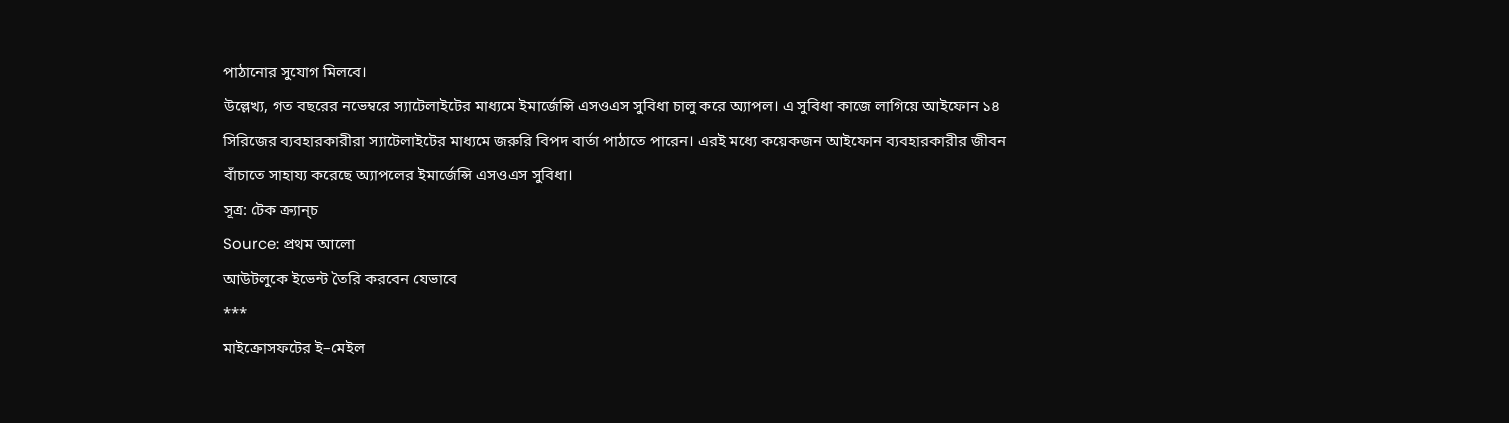পাঠানোর সুযোগ মিলবে।
উল্লেখ্য, গত বছরের নভেম্বরে স্যাটেলাইটের মাধ্যমে ইমার্জেন্সি এসওএস সুবিধা চালু করে অ্যাপল। এ সুবিধা কাজে লাগিয়ে আইফোন ১৪ সিরিজের ব্যবহারকারীরা স্যাটেলাইটের মাধ্যমে জরুরি বিপদ বার্তা পাঠাতে পারেন। এরই মধ্যে কয়েকজন আইফোন ব্যবহারকারীর জীবন বাঁচাতে সাহায্য করেছে অ্যাপলের ইমার্জেন্সি এসওএস সুবিধা।
সূত্র: টেক ক্র্যান্চ
Source: প্রথম আলো
আউটলুকে ইভেন্ট তৈরি করবেন যেভাবে
***
মাইক্রোসফটের ই–মেইল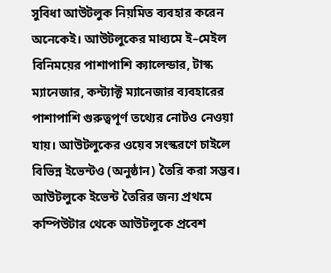সুবিধা আউটলুক নিয়মিত ব্যবহার করেন অনেকেই। আউটলুকের মাধ্যমে ই–মেইল বিনিময়ের পাশাপাশি ক্যালেন্ডার, টাস্ক ম্যানেজার, কন্ট্যাক্ট ম্যানেজার ব্যবহারের পাশাপাশি গুরুত্বপূর্ণ তথ্যের নোটও নেওয়া যায়। আউটলুকের ওয়েব সংস্করণে চাইলে বিভিন্ন ইভেন্টও (অনুষ্ঠান) তৈরি করা সম্ভব।
আউটলুকে ইভেন্ট তৈরির জন্য প্রথমে কম্পিউটার থেকে আউটলুকে প্রবেশ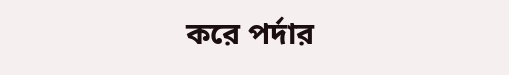করে পর্দার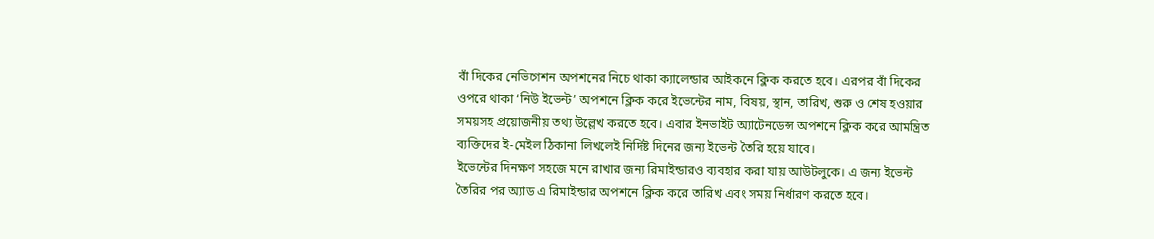বাঁ দিকের নেভিগেশন অপশনের নিচে থাকা ক্যালেন্ডার আইকনে ক্লিক করতে হবে। এরপর বাঁ দিকের ওপরে থাকা ‘নিউ ইভেন্ট’ অপশনে ক্লিক করে ইভেন্টের নাম, বিষয়, স্থান, তারিখ, শুরু ও শেষ হওয়ার সময়সহ প্রয়োজনীয় তথ্য উল্লেখ করতে হবে। এবার ইনভাইট অ্যাটেনডেন্স অপশনে ক্লিক করে আমন্ত্রিত ব্যক্তিদের ই-মেইল ঠিকানা লিখলেই নির্দিষ্ট দিনের জন্য ইভেন্ট তৈরি হয়ে যাবে।
ইভেন্টের দিনক্ষণ সহজে মনে রাখার জন্য রিমাইন্ডারও ব্যবহার করা যায় আউটলুকে। এ জন্য ইভেন্ট তৈরির পর অ্যাড এ রিমাইন্ডার অপশনে ক্লিক করে তারিখ এবং সময় নির্ধারণ করতে হবে।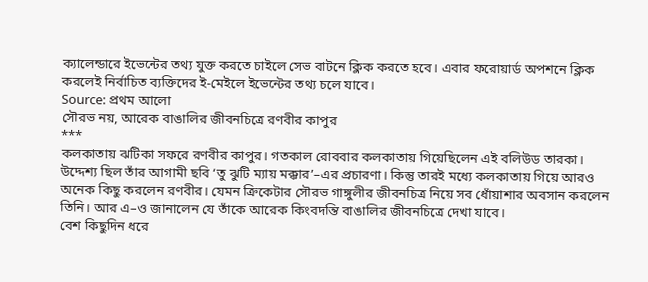ক্যালেন্ডারে ইভেন্টের তথ্য যুক্ত করতে চাইলে সেভ বাটনে ক্লিক করতে হবে। এবার ফরোয়ার্ড অপশনে ক্লিক করলেই নির্বাচিত ব্যক্তিদের ই-মেইলে ইভেন্টের তথ্য চলে যাবে।
Source: প্রথম আলো
সৌরভ নয়, আরেক বাঙালির জীবনচিত্রে রণবীর কাপুর
***
কলকাতায় ঝটিকা সফরে রণবীর কাপুর। গতকাল রোববার কলকাতায় গিয়েছিলেন এই বলিউড তারকা। উদ্দেশ্য ছিল তাঁর আগামী ছবি ‘তু ঝুটি ম্যায় মক্কার’–এর প্রচারণা। কিন্তু তারই মধ্যে কলকাতায় গিয়ে আরও অনেক কিছু করলেন রণবীর। যেমন ক্রিকেটার সৌরভ গাঙ্গুলীর জীবনচিত্র নিয়ে সব ধোঁয়াশার অবসান করলেন তিনি। আর এ–ও জানালেন যে তাঁকে আরেক কিংবদন্তি বাঙালির জীবনচিত্রে দেখা যাবে।
বেশ কিছুদিন ধরে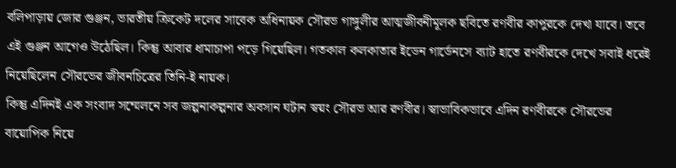বলিপাড়ায় জোর গুঞ্জন, ভারতীয় ক্রিকেট দলের সাবেক অধিনায়ক সৌরভ গাঙ্গুলীর আত্মজীবনীমূলক ছবিতে রণবীর কাপুরকে দেখা যাবে। তবে এই গুঞ্জন আগেও উঠেছিল। কিন্তু আবার ধামাচাপা পড়ে গিয়েছিল। গতকাল কলকাতার ইডেন গার্ডেনসে ব্যাট হাতে রণবীরকে দেখে সবাই ধরেই নিয়েছিলেন সৌরভের জীবনচিত্রের তিনি-ই নায়ক।
কিন্তু এদিনই এক সংবাদ সম্মেলনে সব জল্পনাকল্পনার অবসান ঘটান স্বয়ং সৌরভ আর রণবীর। স্বাভাবিকভাবে এদিন রণবীরকে সৌরভের বায়োপিক নিয়ে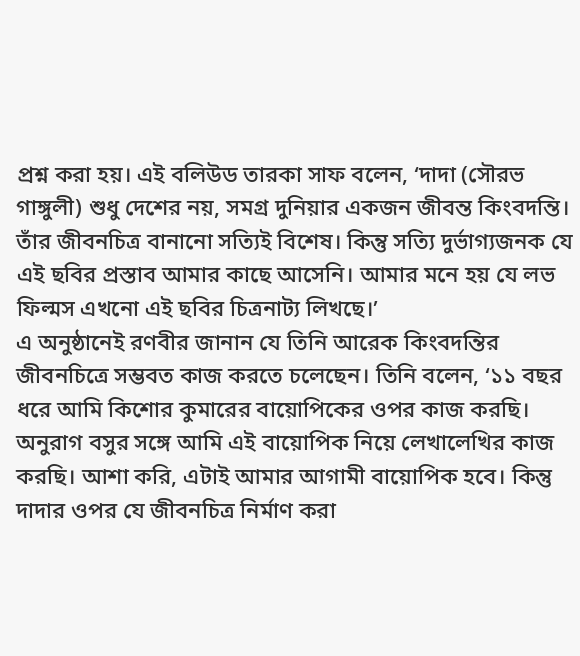প্রশ্ন করা হয়। এই বলিউড তারকা সাফ বলেন, ‘দাদা (সৌরভ গাঙ্গুলী) শুধু দেশের নয়, সমগ্র দুনিয়ার একজন জীবন্ত কিংবদন্তি। তাঁর জীবনচিত্র বানানো সত্যিই বিশেষ। কিন্তু সত্যি দুর্ভাগ্যজনক যে এই ছবির প্রস্তাব আমার কাছে আসেনি। আমার মনে হয় যে লভ ফিল্মস এখনো এই ছবির চিত্রনাট্য লিখছে।’
এ অনুষ্ঠানেই রণবীর জানান যে তিনি আরেক কিংবদন্তির জীবনচিত্রে সম্ভবত কাজ করতে চলেছেন। তিনি বলেন, ‘১১ বছর ধরে আমি কিশোর কুমারের বায়োপিকের ওপর কাজ করছি। অনুরাগ বসুর সঙ্গে আমি এই বায়োপিক নিয়ে লেখালেখির কাজ করছি। আশা করি, এটাই আমার আগামী বায়োপিক হবে। কিন্তু দাদার ওপর যে জীবনচিত্র নির্মাণ করা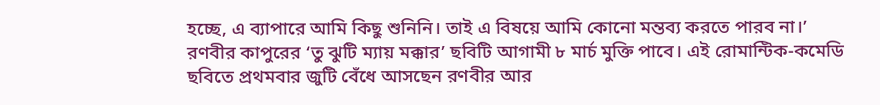হচ্ছে, এ ব্যাপারে আমি কিছু শুনিনি। তাই এ বিষয়ে আমি কোনো মন্তব্য করতে পারব না।’
রণবীর কাপুরের ‘তু ঝুটি ম্যায় মক্কার’ ছবিটি আগামী ৮ মার্চ মুক্তি পাবে। এই রোমান্টিক-কমেডি ছবিতে প্রথমবার জুটি বেঁধে আসছেন রণবীর আর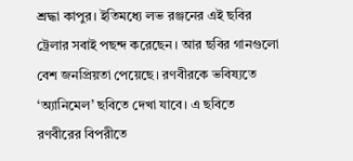শ্রদ্ধা কাপুর। ইতিমধ্যে লভ রঞ্জনের এই ছবির ট্রেলার সবাই পছন্দ করেছেন। আর ছবির গানগুলো বেশ জনপ্রিয়তা পেয়েছে। রণবীরকে ভবিষ্যতে ‘অ্যানিমেল’ ছবিতে দেখা যাবে। এ ছবিতে রণবীরের বিপরীতে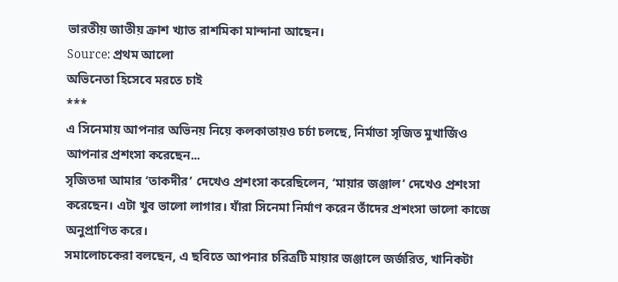ভারতীয় জাতীয় ক্রাশ খ্যাত রাশমিকা মান্দানা আছেন।
Source: প্রথম আলো
অভিনেতা হিসেবে মরতে চাই
***
এ সিনেমায় আপনার অভিনয় নিয়ে কলকাতায়ও চর্চা চলছে, নির্মাতা সৃজিত মুখার্জিও আপনার প্রশংসা করেছেন...
সৃজিতদা আমার ‘তাকদীর’ দেখেও প্রশংসা করেছিলেন, ‘মায়ার জঞ্জাল’ দেখেও প্রশংসা করেছেন। এটা খুব ভালো লাগার। যাঁরা সিনেমা নির্মাণ করেন তাঁদের প্রশংসা ভালো কাজে অনুপ্রাণিত করে।
সমালোচকেরা বলছেন, এ ছবিতে আপনার চরিত্রটি মায়ার জঞ্জালে জর্জরিত, খানিকটা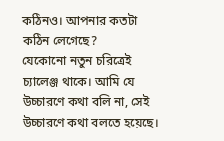কঠিনও। আপনার কতটা কঠিন লেগেছে?
যেকোনো নতুন চরিত্রেই চ্যালেঞ্জ থাকে। আমি যে উচ্চারণে কথা বলি না, সেই উচ্চারণে কথা বলতে হয়েছে।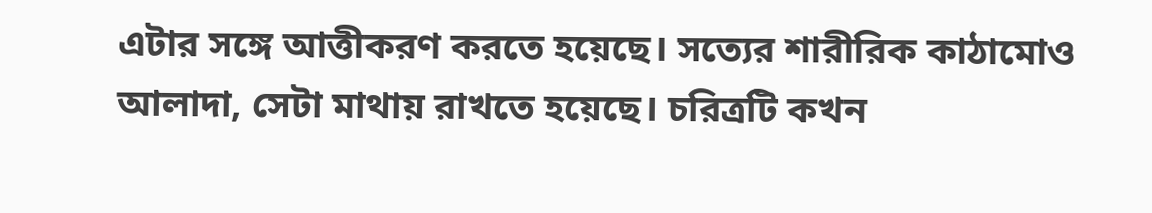এটার সঙ্গে আত্তীকরণ করতে হয়েছে। সত্যের শারীরিক কাঠামোও আলাদা, সেটা মাথায় রাখতে হয়েছে। চরিত্রটি কখন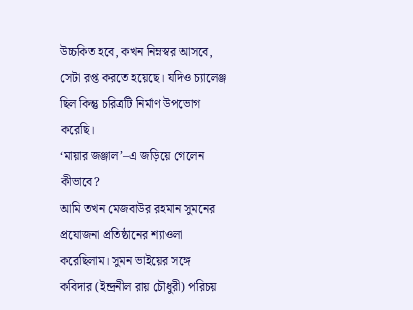উচ্চকিত হবে, কখন নিম্নস্বর আসবে, সেটা রপ্ত করতে হয়েছে। যদিও চ্যালেঞ্জ ছিল কিন্তু চরিত্রটি নির্মাণ উপভোগ করেছি।
‘মায়ার জঞ্জাল’–এ জড়িয়ে গেলেন কীভাবে?
আমি তখন মেজবাউর রহমান সুমনের প্রযোজনা প্রতিষ্ঠানের শ্যাওলা করেছিলাম। সুমন ভাইয়ের সঙ্গে কবিদার (ইন্দ্রনীল রায় চৌধুরী) পরিচয়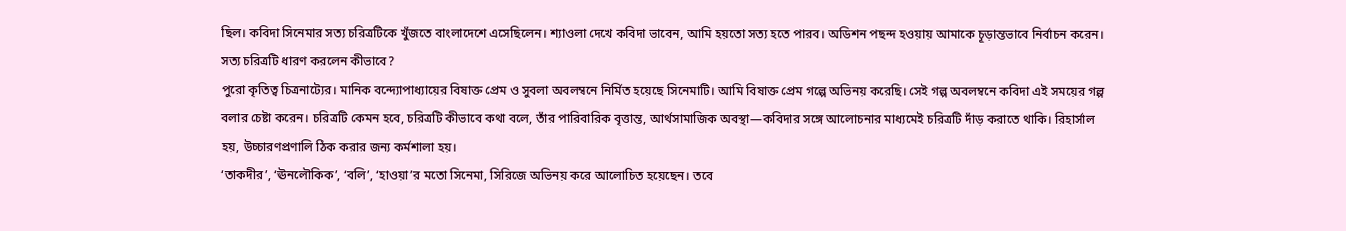ছিল। কবিদা সিনেমার সত্য চরিত্রটিকে খুঁজতে বাংলাদেশে এসেছিলেন। শ্যাওলা দেখে কবিদা ভাবেন, আমি হয়তো সত্য হতে পারব। অডিশন পছন্দ হওয়ায় আমাকে চূড়ান্তভাবে নির্বাচন করেন।
সত্য চরিত্রটি ধারণ করলেন কীভাবে?
পুরো কৃতিত্ব চিত্রনাট্যের। মানিক বন্দ্যোপাধ্যায়ের বিষাক্ত প্রেম ও সুবলা অবলম্বনে নির্মিত হয়েছে সিনেমাটি। আমি বিষাক্ত প্রেম গল্পে অভিনয় করেছি। সেই গল্প অবলম্বনে কবিদা এই সময়ের গল্প বলার চেষ্টা করেন। চরিত্রটি কেমন হবে, চরিত্রটি কীভাবে কথা বলে, তাঁর পারিবারিক বৃত্তান্ত, আর্থসামাজিক অবস্থা—কবিদার সঙ্গে আলোচনার মাধ্যমেই চরিত্রটি দাঁড় করাতে থাকি। রিহার্সাল হয়, উচ্চারণপ্রণালি ঠিক করার জন্য কর্মশালা হয়।
‘তাকদীর’, ‘ঊনলৌকিক’, ‘বলি’, ‘হাওয়া’র মতো সিনেমা, সিরিজে অভিনয় করে আলোচিত হয়েছেন। তবে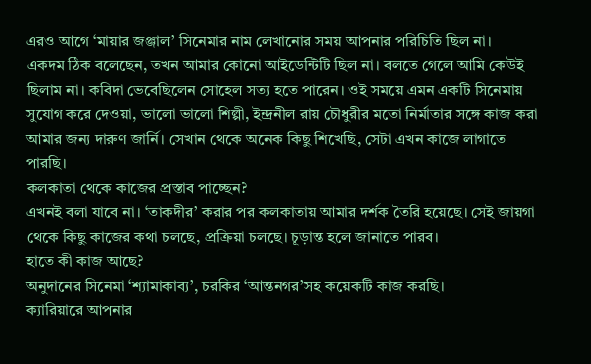এরও আগে ‘মায়ার জঞ্জাল’ সিনেমার নাম লেখানোর সময় আপনার পরিচিতি ছিল না।
একদম ঠিক বলেছেন, তখন আমার কোনো আইডেন্টিটি ছিল না। বলতে গেলে আমি কেউই ছিলাম না। কবিদা ভেবেছিলেন সোহেল সত্য হতে পারেন। ওই সময়ে এমন একটি সিনেমায় সুযোগ করে দেওয়া, ভালো ভালো শিল্পী, ইন্দ্রনীল রায় চৌধুরীর মতো নির্মাতার সঙ্গে কাজ করা আমার জন্য দারুণ জার্নি। সেখান থেকে অনেক কিছু শিখেছি, সেটা এখন কাজে লাগাতে পারছি।
কলকাতা থেকে কাজের প্রস্তাব পাচ্ছেন?
এখনই বলা যাবে না। ‘তাকদীর’ করার পর কলকাতায় আমার দর্শক তৈরি হয়েছে। সেই জায়গা থেকে কিছু কাজের কথা চলছে, প্রক্রিয়া চলছে। চূড়ান্ত হলে জানাতে পারব।
হাতে কী কাজ আছে?
অনুদানের সিনেমা ‘শ্যামাকাব্য’, চরকির ‘আন্তনগর’সহ কয়েকটি কাজ করছি।
ক্যারিয়ারে আপনার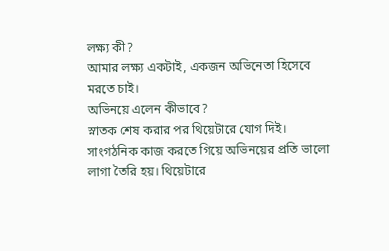লক্ষ্য কী?
আমার লক্ষ্য একটাই, একজন অভিনেতা হিসেবে মরতে চাই।
অভিনয়ে এলেন কীভাবে?
স্নাতক শেষ করার পর থিয়েটারে যোগ দিই। সাংগঠনিক কাজ করতে গিয়ে অভিনয়ের প্রতি ভালো লাগা তৈরি হয়। থিয়েটারে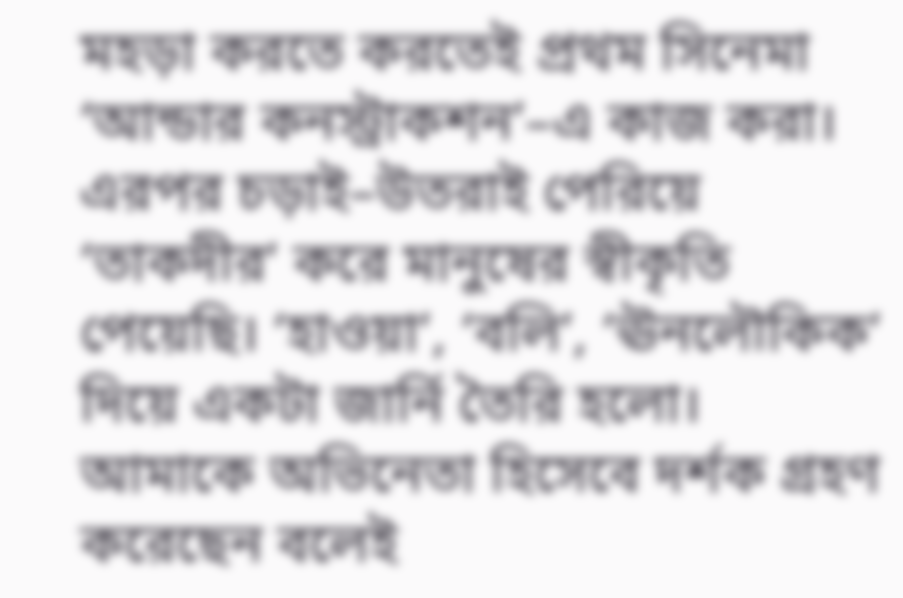মহড়া করতে করতেই প্রথম সিনেমা ‘আন্ডার কনস্ট্রাকশন’–এ কাজ করা। এরপর চড়াই–উতরাই পেরিয়ে ‘তাকদীর’ করে মানুষের স্বীকৃতি পেয়েছি। ‘হাওয়া’, ‘বলি’, ‘ঊনলৌকিক’ দিয়ে একটা জার্নি তৈরি হলো। আমাকে অভিনেতা হিসেবে দর্শক গ্রহণ করেছেন বলেই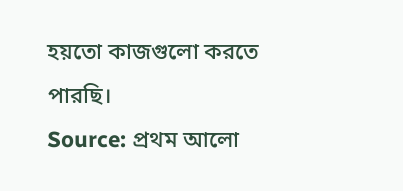হয়তো কাজগুলো করতে পারছি।
Source: প্রথম আলো